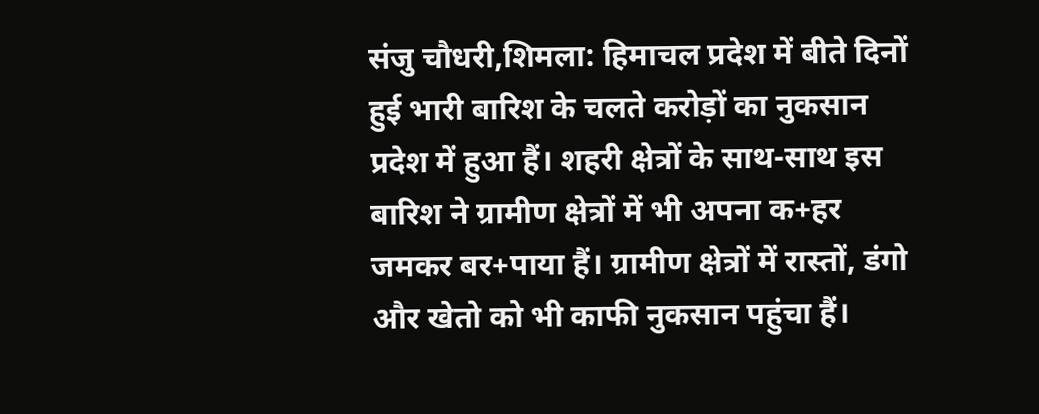संजु चौधरी,शिमला: हिमाचल प्रदेश में बीते दिनों हुई भारी बारिश के चलते करोड़ों का नुकसान प्रदेश में हुआ हैं। शहरी क्षेत्रों के साथ-साथ इस बारिश ने ग्रामीण क्षेत्रों में भी अपना क+हर जमकर बर+पाया हैं। ग्रामीण क्षेत्रों में रास्तों, डंगो और खेतो को भी काफी नुकसान पहुंचा हैं।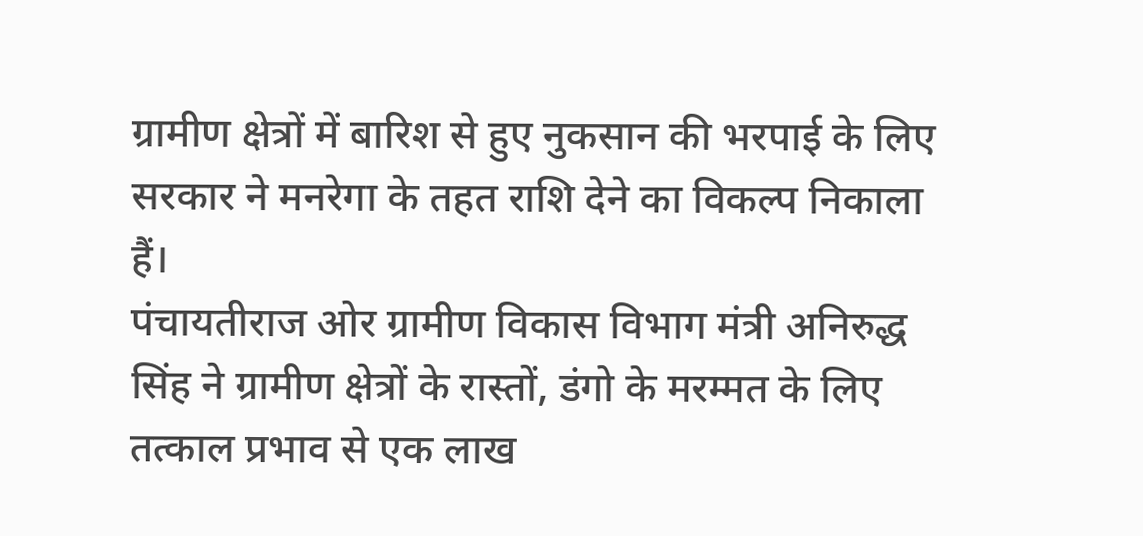ग्रामीण क्षेत्रों में बारिश से हुए नुकसान की भरपाई के लिए सरकार ने मनरेगा के तहत राशि देने का विकल्प निकाला हैं।
पंचायतीराज ओर ग्रामीण विकास विभाग मंत्री अनिरुद्ध सिंह ने ग्रामीण क्षेत्रों के रास्तों, डंगो के मरम्मत के लिए तत्काल प्रभाव से एक लाख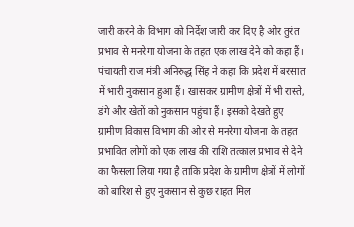जारी करने के विभाग को निर्देश जारी कर दिए है ओर तुरंत प्रभाव से मनरेगा योजना के तहत एक लाख देने को कहा हैं।
पंचायती राज मंत्री अनिरुद्ध सिंह ने कहा कि प्रदेश में बरसात में भारी नुकसान हुआ हैं। खासकर ग्रामीण क्षेत्रों में भी रास्ते, डंगे और खेतों को नुकसान पहुंचा हैं। इसको देखते हुए ग्रामीण विकास विभाग की ओर से मनरेगा योजना के तहत प्रभावित लोगों को एक लाख की राशि तत्काल प्रभाव से देने का फैसला लिया गया है ताकि प्रदेश के ग्रामीण क्षेत्रों में लोगों को बारिश से हुए नुकसान से कुछ राहत मिल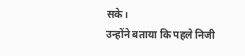सके।
उन्होंने बताया कि पहले निजी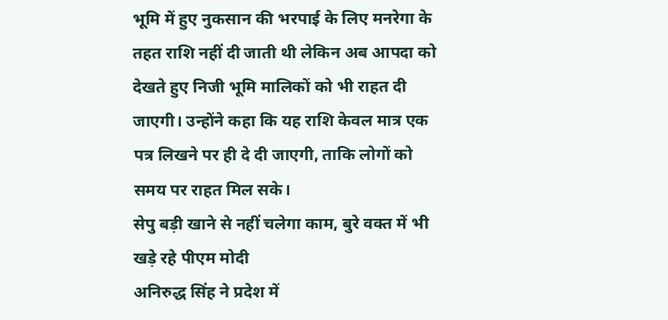भूमि में हुए नुकसान की भरपाई के लिए मनरेगा के तहत राशि नहीं दी जाती थी लेकिन अब आपदा को देखते हुए निजी भूमि मालिकों को भी राहत दी जाएगी। उन्होंने कहा कि यह राशि केवल मात्र एक पत्र लिखने पर ही दे दी जाएगी, ताकि लोगों को समय पर राहत मिल सके।
सेपु बड़ी खाने से नहीं चलेगा काम, बुरे वक्त में भी खड़े रहे पीएम मोदी
अनिरुद्ध सिंह ने प्रदेश में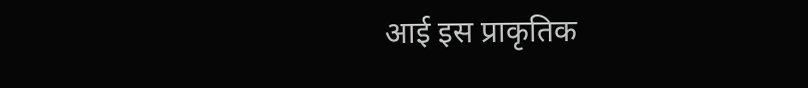आई इस प्राकृतिक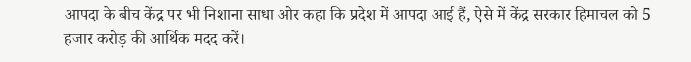आपदा के बीच केंद्र पर भी निशाना साधा ओर कहा कि प्रदेश में आपदा आई हैं, ऐसे में केंद्र सरकार हिमाचल को 5 हजार करोड़ की आर्थिक मदद करें।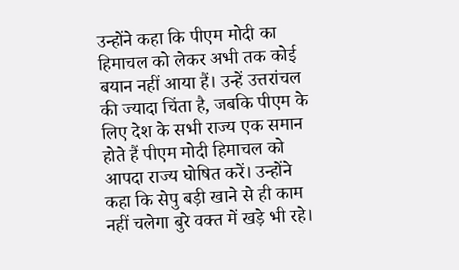उन्होंने कहा कि पीएम मोदी का हिमाचल को लेकर अभी तक कोई बयान नहीं आया हैं। उन्हें उत्तरांचल की ज्यादा चिंता है, जबकि पीएम के लिए देश के सभी राज्य एक समान होते हैं पीएम मोदी हिमाचल को आपदा राज्य घोषित करें। उन्होंने कहा कि सेपु बड़ी खाने से ही काम नहीं चलेगा बुरे वक्त में खड़े भी रहे।